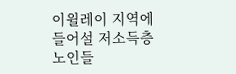이윌레이 지역에 들어설 저소득층 노인들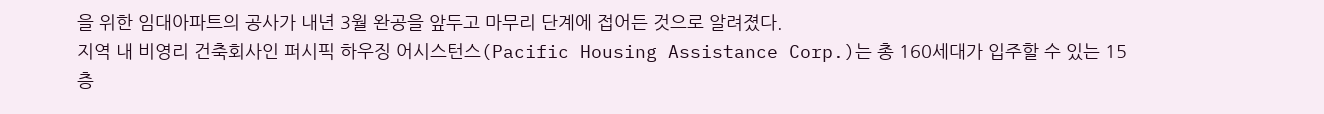을 위한 임대아파트의 공사가 내년 3월 완공을 앞두고 마무리 단계에 접어든 것으로 알려졌다.
지역 내 비영리 건축회사인 퍼시픽 하우징 어시스턴스(Pacific Housing Assistance Corp.)는 총 160세대가 입주할 수 있는 15층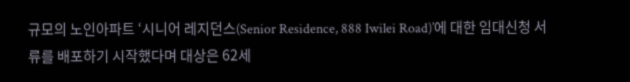규모의 노인아파트 ‘시니어 레지던스(Senior Residence, 888 Iwilei Road)’에 대한 임대신청 서류를 배포하기 시작했다며 대상은 62세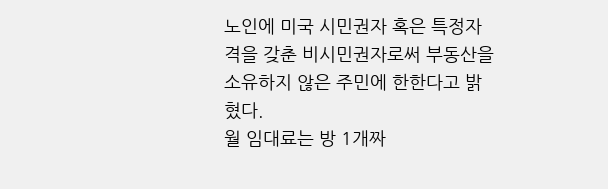노인에 미국 시민권자 혹은 특정자격을 갖춘 비시민권자로써 부동산을 소유하지 않은 주민에 한한다고 밝혔다.
월 임대료는 방 1개짜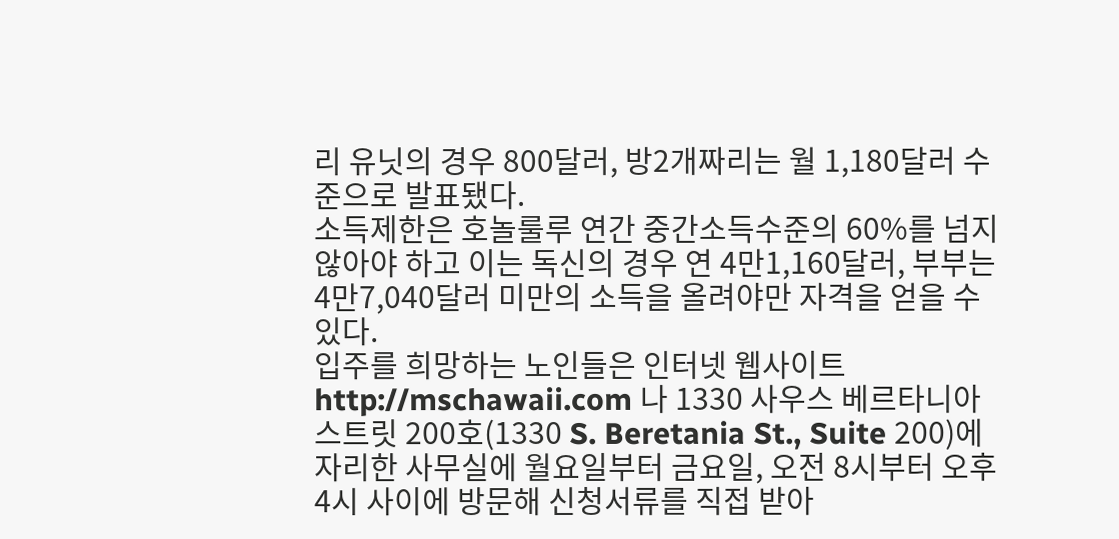리 유닛의 경우 800달러, 방2개짜리는 월 1,180달러 수준으로 발표됐다.
소득제한은 호놀룰루 연간 중간소득수준의 60%를 넘지 않아야 하고 이는 독신의 경우 연 4만1,160달러, 부부는 4만7,040달러 미만의 소득을 올려야만 자격을 얻을 수 있다.
입주를 희망하는 노인들은 인터넷 웹사이트 http://mschawaii.com 나 1330 사우스 베르타니아 스트릿 200호(1330 S. Beretania St., Suite 200)에 자리한 사무실에 월요일부터 금요일, 오전 8시부터 오후 4시 사이에 방문해 신청서류를 직접 받아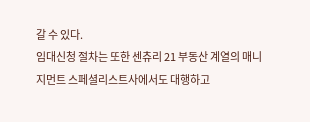갈 수 있다.
임대신청 절차는 또한 센츄리 21 부동산 계열의 매니지먼트 스페셜리스트사에서도 대행하고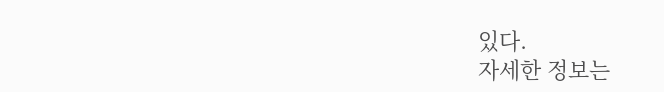있다.
자세한 정보는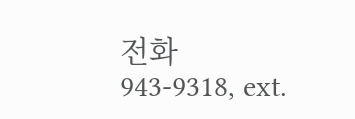전화 943-9318, ext.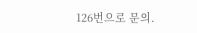126번으로 문의.